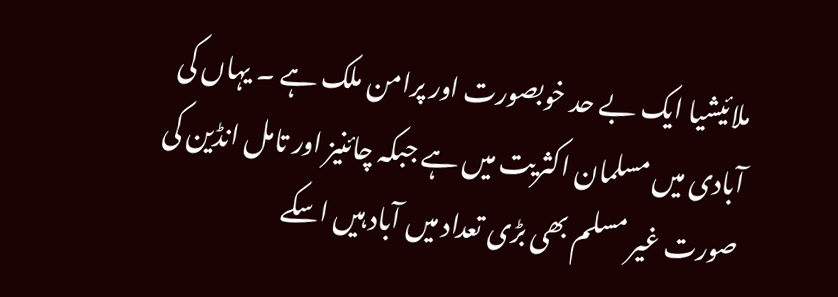ملائیشیا ایک بے حد خوبصورت اور پرامن ملک ہے ۔ یہاں کی آبادی میں مسلمان اکثریت میں ہے جبکہ چائنیز اور تامل انڈین کی صورت غیر مسلم بھی بڑی تعداد میں آباد ہیں اسکے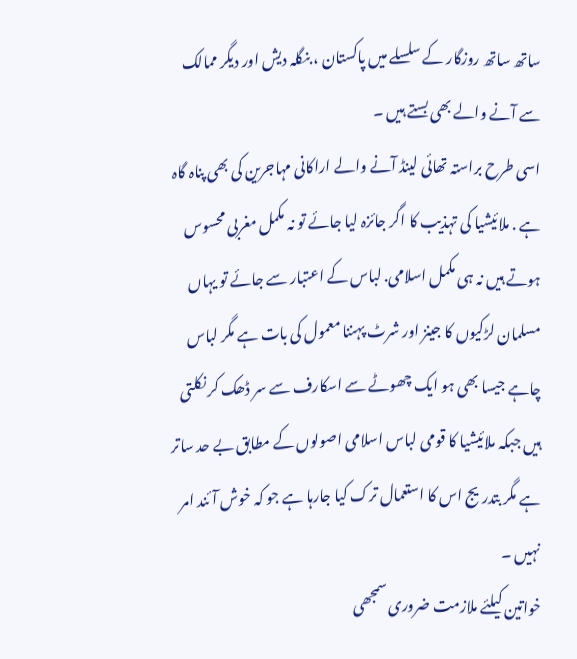ساتھ ساتھ روزگار کے سلسلے میں پاکستان ، بنگلہ دیش اور دیگر ممالک سے آنے والے بھی بستے ہیں ۔
اسی طرح براستہ تھائی لینڈ آنے والے اراکانی مہاجرین کی بھی پناہ گاہ ہے . ملائیشیا کی تہذیب کا اگر جائزہ لیا جائے تو نہ مکمل مغربی محسوس ہوتے ہیں نہ ہی مکمل اسلامی. لباس کے اعتبار سے جائے تو یہاں مسلمان لڑکیوں کا جینز اور شرٹ پہننا معمول کی بات ہے مگر لباس چاہے جیسا بھی ہو ایک چھوٹے سے اسکارف سے سر ڈھک کر نکلتی ہیں جبکہ ملائیشیا کا قومی لباس اسلامی اصولوں کے مطابق بے حد ساتر ہے مگر بتدریج اس کا استعمال ترک کیا جارہا ہے جو کہ خوش آئند امر نہیں ۔
خواتین کیلئے ملازمت ضروری سمجھی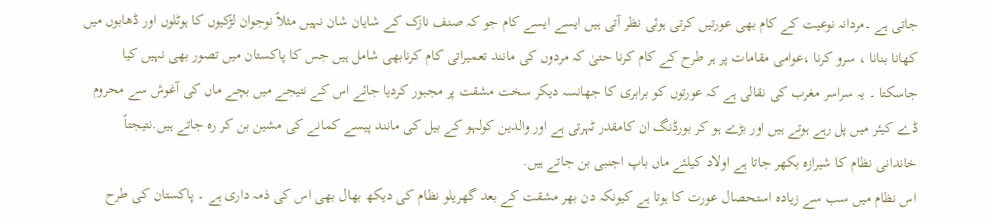جاتی ہے ۔مردانہ نوعیت کے کام بھی عورتیں کرتی ہوئی نظر آتی ہیں ایسے ایسے کام جو کہ صنف نازک کے شایان شان نہیں مثلاً نوجوان لڑکیوں کا ہوٹلوں اور ڈھابوں میں کھانا بنانا ، سرو کرنا ،عوامی مقامات پر ہر طرح کے کام کرنا حتیٰ کہ مردوں کی مانند تعمیراتی کام کرنابھی شامل ہیں جس کا پاکستان میں تصور بھی نہیں کیا جاسکتا ۔ یہ سراسر مغرب کی نقالی ہے کہ عورتوں کو برابری کا جھانسہ دیکر سخت مشقت پر مجبور کردیا جائے اس کے نتیجے میں بچے ماں کی آغوش سے محروم ڈے کیئر میں پل رہے ہوتے ہیں اور بڑے ہو کر بورڈنگ ان کامقدر ٹہرتی ہے اور والدین کولہو کے بیل کی مانند پیسے کمانے کی مشین بن کر رہ جاتے ہیں.نتیجتاً خاندانی نظام کا شیرازہ بکھر جاتا ہے اولاد کیلئے ماں باپ اجنبی بن جاتے ہیں.
اس نظام میں سب سے زیادہ استحصال عورت کا ہوتا ہے کیونکہ دن بھر مشقت کے بعد گھریلو نظام کی دیکھ بھال بھی اس کی ذمہ داری ہے ۔ پاکستان کی طرح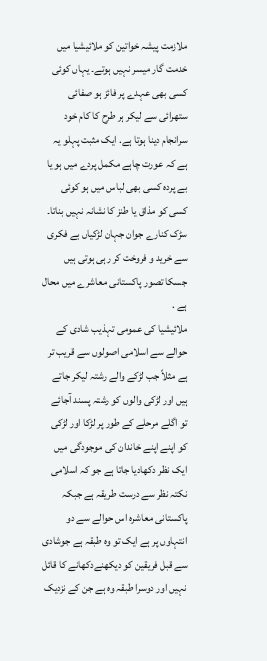ملازمت پیشہ خواتین کو ملائیشیا میں خدمت گار میسر نہیں ہوتے۔ یہاں کوئی کسی بھی عہدے پر فائز ہو صفائی ستھرائی سے لیکر ہر طرح کا کام خود سرانجام دینا ہوتا ہے. ایک مثبت پہلو یہ ہے کہ عورت چاہے مکمل پردے میں ہو یا بے پردہ کسی بھی لباس میں ہو کوئی کسی کو مذاق یا طنز کا نشانہ نہیں بناتا۔ سڑک کنارے جوان جہان لڑکیاں بے فکری سے خرید و فروخت کر رہی ہوتی ہیں جسکا تصور پاکستانی معاشرے میں محال ہے .
ملائیشیا کی عمومی تہذیب شادی کے حوالے سے اسلامی اصولوں سے قریب تر ہے مثلاً جب لڑکے والے رشتہ لیکر جاتے ہیں اور لڑکی والوں کو رشتہ پسند آجائے تو اگلے مرحلے کے طور پر لڑکا اور لڑکی کو اپنے اپنے خاندان کی موجودگی میں ایک نظر دکھادیا جاتا ہے جو کہ اسلامی نکتہ نظر سے درست طریقہ ہے جبکہ پاکستانی معاشرہ اس حوالے سے دو انتہاوں پر ہے ایک تو وہ طبقہ ہے جوشادی سے قبل فریقین کو دیکھنےدکھانے کا قائل نہیں اور دوسرا طبقہ وہ ہے جن کے نزدیک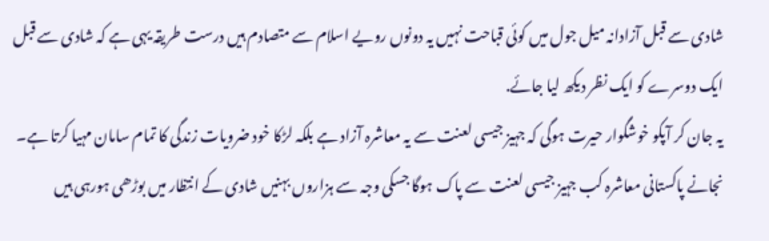شادی سے قبل آزادانہ میل جول میں کوئی قباحت نہیں یہ دونوں رویے اسلام سے متصادم ہیں درست طریقہ یہی ہے کہ شادی سے قبل ایک دوسرے کو ایک نظر دیکھ لیا جائے.
یہ جان کر آپکو خوشگوار حیرت ہوگی کہ جہیز جیسی لعنت سے یہ معاشرہ آزاد ہے بلکہ لڑکا خود ضرویات زندگی کا تمام سامان مہیا کرتا ہے۔ نجانے پاکستانی معاشرہ کب جہیز جیسی لعنت سے پاک ہوگا جسکی وجہ سے ہزاروں بہنیں شادی کے انتظار میں بوڑھی ہورہی ہیں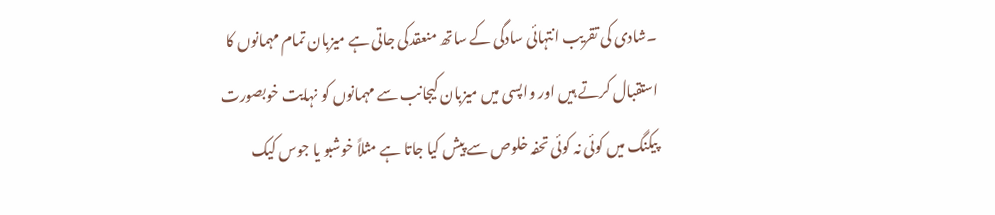۔شادی کی تقریب انتہائی سادگی کے ساتھ منعقدکی جاتی ہے میزبان تمام مہمانوں کا استقبال کرتے ہیں اور واپسی میں میزبان کیجانب سے مہمانوں کو نہایت خوبصورت پیکنگ میں کوئی نہ کوئی تحفہ خلوص سے پیش کیا جاتا ہے مثلاً خوشبو یا جوس کیک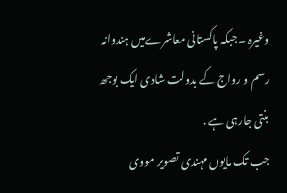وغیرہ ۔جبکہ پاکستانی معاشرےمیں ہندوانہ رسم و رواج کے بدولت شادی ایک بوجھ بنتی جارہی ہے .
جب تک مایوں مہندی تصویر مووی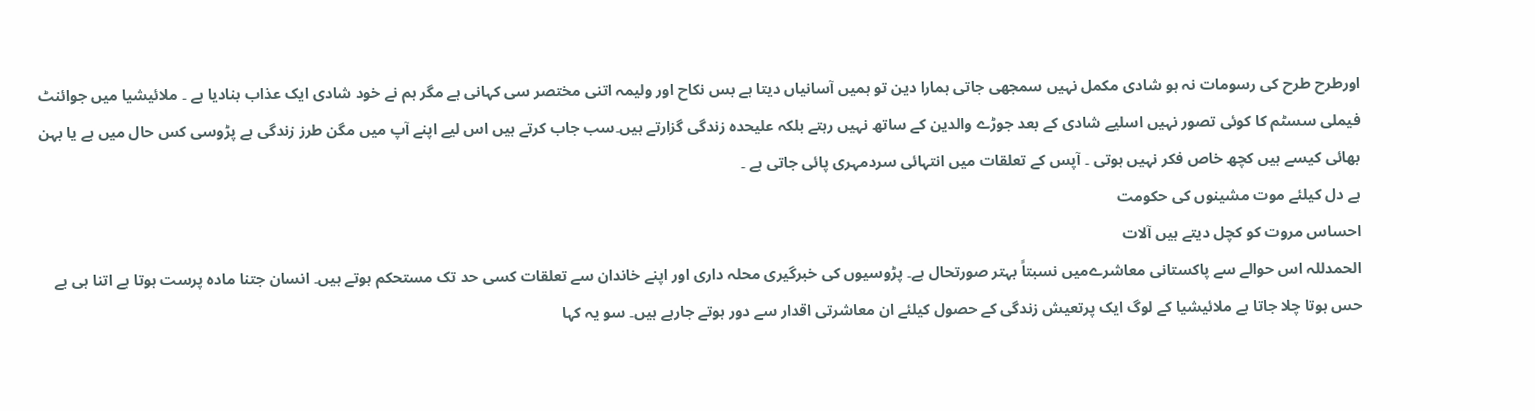اورطرح طرح کی رسومات نہ ہو شادی مکمل نہیں سمجھی جاتی ہمارا دین تو ہمیں آسانیاں دیتا ہے بس نکاح اور ولیمہ اتنی مختصر سی کہانی ہے مگر ہم نے خود شادی ایک عذاب بنادیا ہے ۔ ملائیشیا میں جوائنٹ فیملی سسٹم کا کوئی تصور نہیں اسلیے شادی کے بعد جوڑے والدین کے ساتھ نہیں رہتے بلکہ علیحدہ زندگی گزارتے ہیں۔سب جاب کرتے ہیں اس لیے اپنے آپ میں مگن طرز زندگی ہے پڑوسی کس حال میں ہے یا بہن بھائی کیسے ہیں کچھ خاص فکر نہیں ہوتی ۔ آپس کے تعلقات میں انتہائی سردمہری پائی جاتی ہے ۔
ہے دل کیلئے موت مشینوں کی حکومت
احساس مروت کو کچل دیتے ہیں آلات
الحمدللہ اس حوالے سے پاکستانی معاشرےمیں نسبتاً بہتر صورتحال ہے۔ پڑوسیوں کی خبرگیری محلہ داری اور اپنے خاندان سے تعلقات کسی حد تک مستحکم ہوتے ہیں۔ انسان جتنا مادہ پرست ہوتا ہے اتنا ہی بے حس ہوتا چلا جاتا ہے ملائیشیا کے لوگ ایک پرتعیش زندگی کے حصول کیلئے ان معاشرتی اقدار سے دور ہوتے جارہے ہیں۔ سو یہ کہا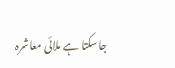جاسکتا ہے ملائی معاشرہ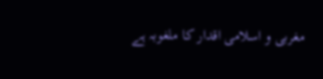مغربی و اسلامی اقدار کا ملغوبہ ہے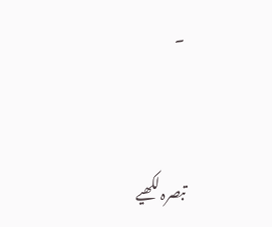۔



تبصرہ لکھیے